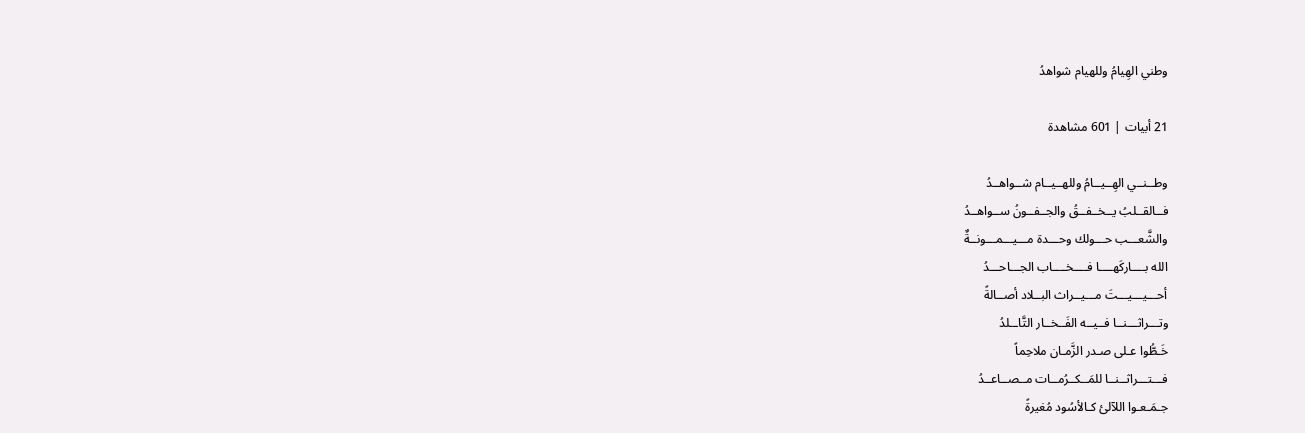وطني الهِيامُ وللهيام شواهدُ

21 أبيات | 601 مشاهدة

وطــنــي الهِــيــامُ وللهــيــام شــواهــدُ
فــالقــلبُ يــخــفــقُ والجــفــونُ ســواهــدُ
والشَّعـــب حـــولك وحـــدة مـــيـــمـــونــةٌ
الله بــــاركَهــــا فــــخــــاب الجـــاحـــدُ
أحـــيـــيـــتَ مـــيــراث البــلاد أصــالةً
وتـــراثـــنــا فــيــه الفَــخــار التَّاــلدُ
خَـطُّوا عـلى صـدر الزَّمـان ملاحِماً
فـــتـــراثــنــا للمَــكــرُمــات مــصــاعــدُ
جـمَـعـوا اللآلئ كـالأسُود مُغيرةً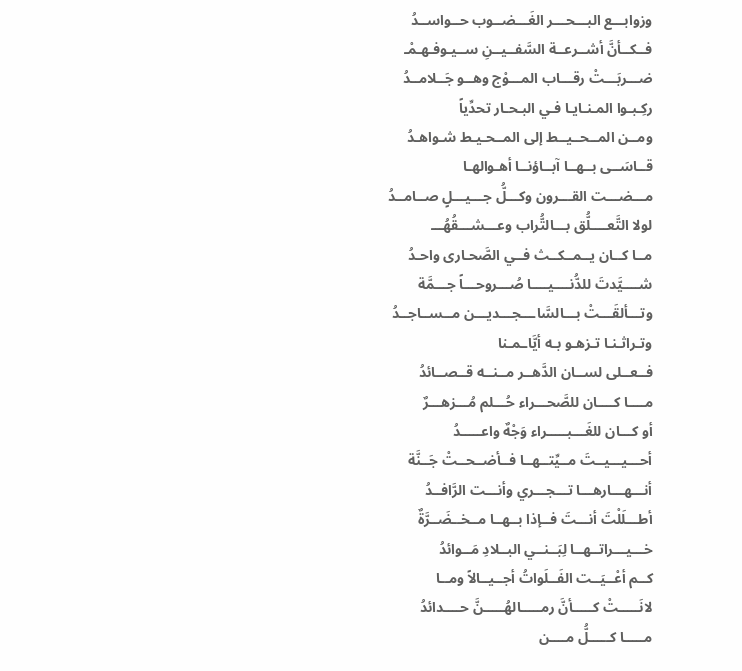وزوابـــع البـــحـــر الغَـــضــوب حــواســدُ
فــكــأنَّ أشــرعــة السَّفــيــنِ ســيـوفـهـمْـ
ضـــربَـــتْ رقـــاب المـــوْج وهــو جَــلامــدُ
ركِـبـوا المـنـايـا فـي البـحـار تحدِّياً
ومــن المــحــيــط إلى المــحـيـط شـواهـدُ
قــاسَــى بــهــا آبــاؤنــا أهـوالهـا
مـــضـــت القـــرون وكـــلُّ جـــيـــلٍ صــامــدُ
لولا التَّعــــلُّق بـــالتُّراب وعـــشـــقُهُـــ
مــا كــان يــمــكــث فــي الصَّحـارى واحـدُ
شــــيَّدتَ للدُّنــــيــــا صُـــروحـــاً جـــمَّة
وتـــألقَـــتْ بـــالسَّاـــجـــديـــن مــســاجــدُ
وتـراثـنـا تـزهـو بـه أيَّاـمـنا
فــعــلى لســان الدَّهــر مــنــه قــصــائدُ
مــــا كــــان للصَّحـــراء حُـــلم مُـــزهـــرٌ
أو كـــان للغَـــبـــــراء وَجْهٌ واعـــــدُ
أحـــيـــيــتَ مــيِّتــهــا فــأضــحــتْ جَــنَّة
أنـــهـــارهـــا تـــجـــري وأنـــت الرَّافــدُ
أطـــلَلْتَ أنـــتَ فــإذا بــهــا مــخــضَــرَّةٌ
خـــيـــراتــهــا لِبَــنــي البــلادِ مَــوائدُ
كــم أعْــيَــت الفَــلَواتُ أجــيــالاً ومــا
لانَـــــتْ كـــــأنَّ رمـــــالهُـــــنَّ حــــدائدُ
مـــــا كـــــلُّ مــــن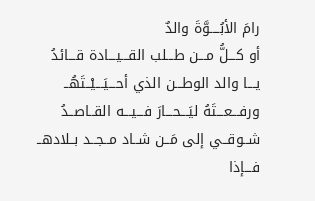رامَ الأبُــــوَّةَ والدٌ
أو كـــلُّ مـــن طـــلب القـــيـــادة قـــائدُ
يـــا والد الوطـــن الذي أحـــيَـــيْــتَهُــ
ورفـــعـــتَهُ ليَـــحـــارَ فـــيـــه القــاصــدُ
شــوقــي إلى مَــن شــاد مــجــد بــلادهــ
فـــإذا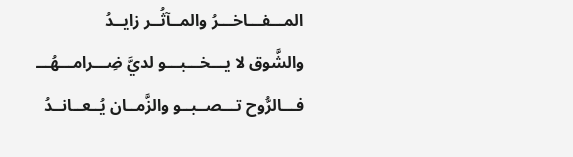المـــفـــاخـــرُ والمــآثُــر زايــدُ
والشَّوق لا يـــخـــبـــو لديَّ ضِـــرامـــهُـــ
فـــالرُّوح تـــصــبــو والزَّمــان يُــعــانــدُ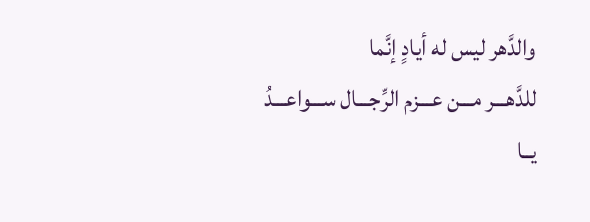والدَّهر ليس له أيادٍ إنَّما
للدَّهـــر مـــن عـــزم الرِّجـــال ســـواعـــدُ
يــا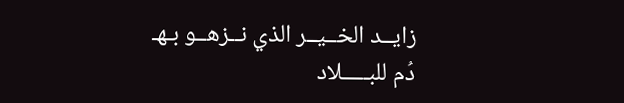زايــد الخــيــر الذي نــزهــو بـهـ
دُم للبـــــلاد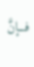فـــــإنَّ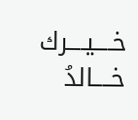خــــيــــرك خــــالدُ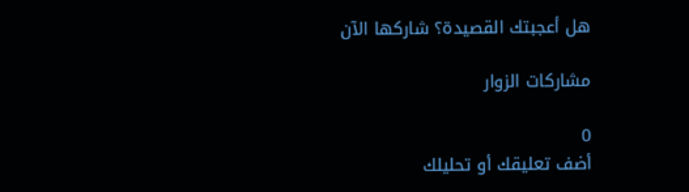هل أعجبتك القصيدة؟ شاركها الآن

مشاركات الزوار

0
أضف تعليقك أو تحليلك